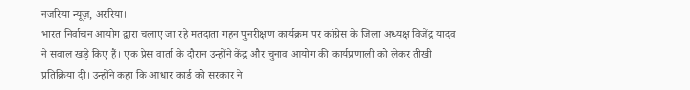नजरिया न्यूज़, अररिया।
भारत निर्वाचन आयोग द्वारा चलाए जा रहे मतदाता गहन पुनरीक्षण कार्यक्रम पर कांग्रेस के जिला अध्यक्ष विजेंद्र यादव ने सवाल खड़े किए हैं। एक प्रेस वार्ता के दौरान उन्होंने केंद्र और चुनाव आयोग की कार्यप्रणाली को लेकर तीखी प्रतिक्रिया दी। उन्होंने कहा कि आधार कार्ड को सरकार ने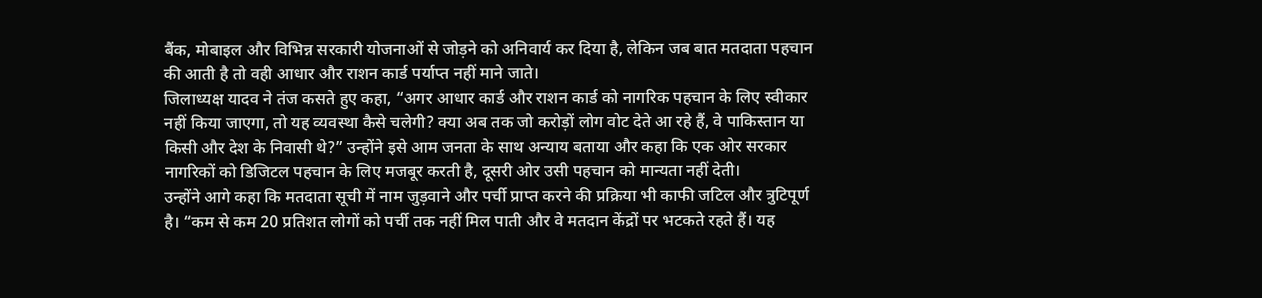बैंक, मोबाइल और विभिन्न सरकारी योजनाओं से जोड़ने को अनिवार्य कर दिया है, लेकिन जब बात मतदाता पहचान की आती है तो वही आधार और राशन कार्ड पर्याप्त नहीं माने जाते।
जिलाध्यक्ष यादव ने तंज कसते हुए कहा, “अगर आधार कार्ड और राशन कार्ड को नागरिक पहचान के लिए स्वीकार नहीं किया जाएगा, तो यह व्यवस्था कैसे चलेगी? क्या अब तक जो करोड़ों लोग वोट देते आ रहे हैं, वे पाकिस्तान या किसी और देश के निवासी थे?” उन्होंने इसे आम जनता के साथ अन्याय बताया और कहा कि एक ओर सरकार नागरिकों को डिजिटल पहचान के लिए मजबूर करती है, दूसरी ओर उसी पहचान को मान्यता नहीं देती।
उन्होंने आगे कहा कि मतदाता सूची में नाम जुड़वाने और पर्ची प्राप्त करने की प्रक्रिया भी काफी जटिल और त्रुटिपूर्ण है। “कम से कम 20 प्रतिशत लोगों को पर्ची तक नहीं मिल पाती और वे मतदान केंद्रों पर भटकते रहते हैं। यह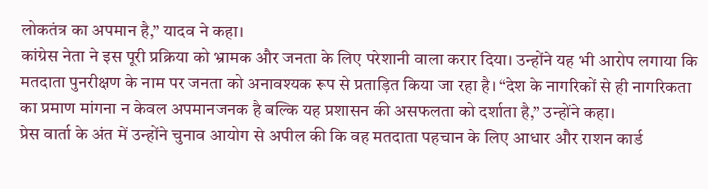लोकतंत्र का अपमान है,” यादव ने कहा।
कांग्रेस नेता ने इस पूरी प्रक्रिया को भ्रामक और जनता के लिए परेशानी वाला करार दिया। उन्होंने यह भी आरोप लगाया कि मतदाता पुनरीक्षण के नाम पर जनता को अनावश्यक रूप से प्रताड़ित किया जा रहा है। “देश के नागरिकों से ही नागरिकता का प्रमाण मांगना न केवल अपमानजनक है बल्कि यह प्रशासन की असफलता को दर्शाता है,” उन्होंने कहा।
प्रेस वार्ता के अंत में उन्होंने चुनाव आयोग से अपील की कि वह मतदाता पहचान के लिए आधार और राशन कार्ड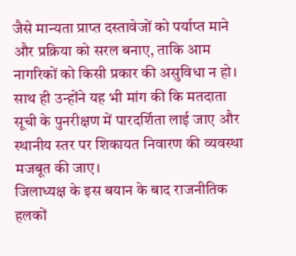जैसे मान्यता प्राप्त दस्तावेजों को पर्याप्त माने और प्रक्रिया को सरल बनाए, ताकि आम नागरिकों को किसी प्रकार की असुविधा न हो। साथ ही उन्होंने यह भी मांग की कि मतदाता सूची के पुनरीक्षण में पारदर्शिता लाई जाए और स्थानीय स्तर पर शिकायत निवारण की व्यवस्था मजबूत की जाए।
जिलाध्यक्ष के इस बयान के बाद राजनीतिक हलकों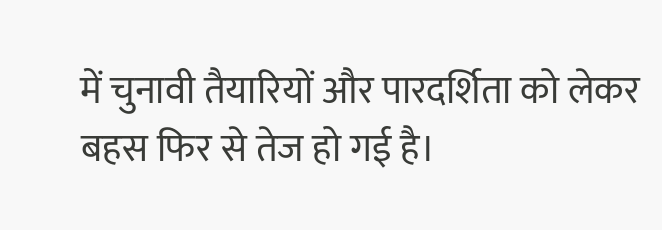में चुनावी तैयारियों और पारदर्शिता को लेकर बहस फिर से तेज हो गई है।